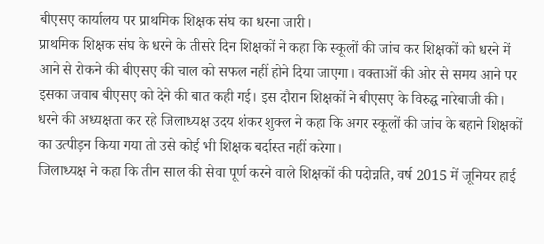बीएसए कार्यालय पर प्राथमिक शिक्षक संघ का धरना जारी।
प्राथमिक शिक्षक संघ के धरने के तीसरे दिन शिक्षकों ने कहा कि स्कूलों की जांच कर शिक्षकों को धरने में आने से रोकने की बीएसए की चाल को सफल नहीं होने दिया जाएगा। वक्ताओं की ओर से समय आने पर इसका जवाब बीएसए को देने की बात कही गई। इस दौरान शिक्षकों ने बीएसए के विरुद्घ नारेबाजी की। धरने की अध्यक्षता कर रहे जिलाध्यक्ष उदय शंकर शुक्ल ने कहा कि अगर स्कूलों की जांच के बहाने शिक्षकों का उत्पीड़न किया गया तो उसे कोई भी शिक्षक बर्दास्त नहीं करेगा।
जिलाध्यक्ष ने कहा कि तीन साल की सेवा पूर्ण करने वाले शिक्षकों की पदोन्नति, वर्ष 2015 में जूनियर हाई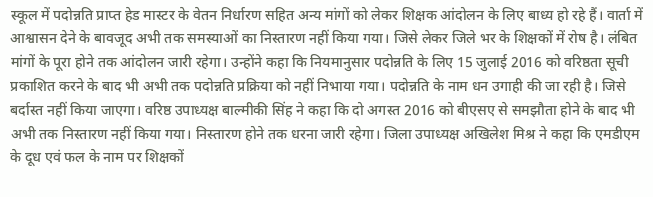स्कूल में पदोन्नति प्राप्त हेड मास्टर के वेतन निर्धारण सहित अन्य मांगों को लेकर शिक्षक आंदोलन के लिए बाध्य हो रहे हैं। वार्ता में आश्वासन देने के बावजूद अभी तक समस्याओं का निस्तारण नहीं किया गया। जिसे लेकर जिले भर के शिक्षकों में रोष है। लंबित मांगों के पूरा होने तक आंदोलन जारी रहेगा। उन्होंने कहा कि नियमानुसार पदोन्नति के लिए 15 जुलाई 2016 को वरिष्ठता सूची प्रकाशित करने के बाद भी अभी तक पदोन्नति प्रक्रिया को नहीं निभाया गया। पदोन्नति के नाम धन उगाही की जा रही है। जिसे बर्दास्त नहीं किया जाएगा। वरिष्ठ उपाध्यक्ष बाल्मीकी सिंह ने कहा कि दो अगस्त 2016 को बीएसए से समझौता होने के बाद भी अभी तक निस्तारण नहीं किया गया। निस्तारण होने तक धरना जारी रहेगा। जिला उपाध्यक्ष अखिलेश मिश्र ने कहा कि एमडीएम के दूध एवं फल के नाम पर शिक्षकों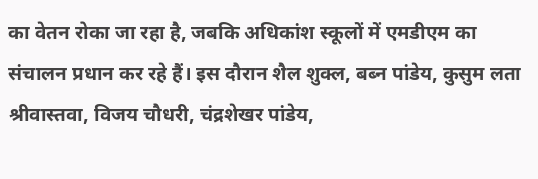का वेतन रोका जा रहा है, जबकि अधिकांश स्कूलों में एमडीएम का संचालन प्रधान कर रहे हैं। इस दौरान शैल शुक्ल, बब्न पांडेय, कुसुम लता श्रीवास्तवा, विजय चौधरी, चंद्रशेखर पांडेय,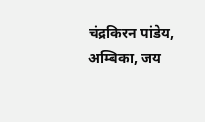चंद्रकिरन पांडेय, अम्बिका, जय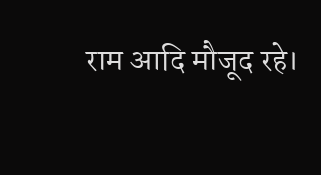राम आदि मौजूद रहे।